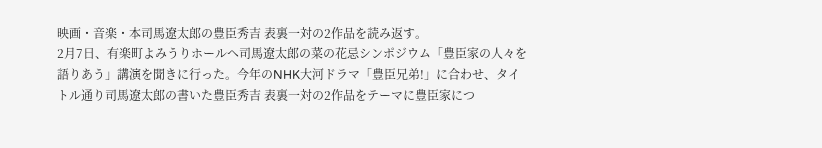映画・音楽・本司馬遼太郎の豊臣秀吉 表裏一対の2作品を読み返す。
2月7日、有楽町よみうりホールへ司馬遼太郎の菜の花忌シンポジウム「豊臣家の人々を語りあう」講演を聞きに行った。今年のNHK大河ドラマ「豊臣兄弟!」に合わせ、タイトル通り司馬遼太郎の書いた豊臣秀吉 表裏一対の2作品をテーマに豊臣家につ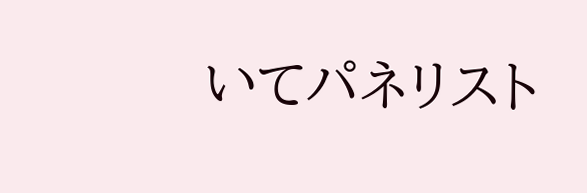いてパネリスト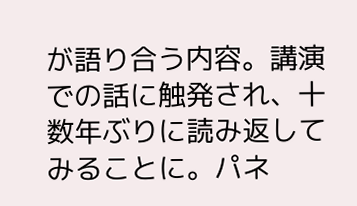が語り合う内容。講演での話に触発され、十数年ぶりに読み返してみることに。パネ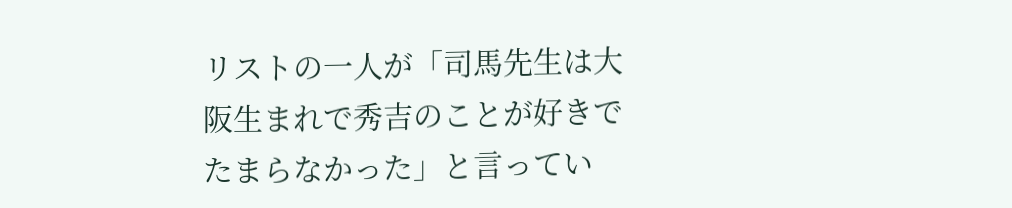リストの一人が「司馬先生は大阪生まれで秀吉のことが好きでたまらなかった」と言ってい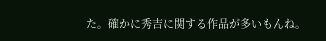た。確かに秀吉に関する作品が多いもんね。